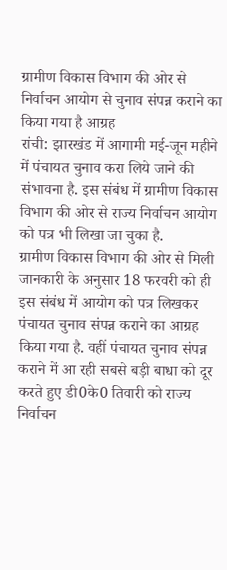ग्रामीण विकास विभाग की ओर से निर्वाचन आयोग से चुनाव संपन्न कराने का किया गया है आग्रह
रांची: झारखंड में आगामी मई-जून महीने में पंचायत चुनाव करा लिये जाने की संभावना है. इस संबंध में ग्रामीण विकास विभाग की ओर से राज्य निर्वाचन आयोग को पत्र भी लिखा जा चुका है.
ग्रामीण विकास विभाग की ओर से मिली जानकारी के अनुसार 18 फरवरी को ही इस संबंध में आयोग को पत्र लिखकर पंचायत चुनाव संपन्न कराने का आग्रह किया गया है. वहीं पंचायत चुनाव संपन्न कराने में आ रही सबसे बड़ी बाधा को दूर करते हुए डी0के0 तिवारी को राज्य निर्वाचन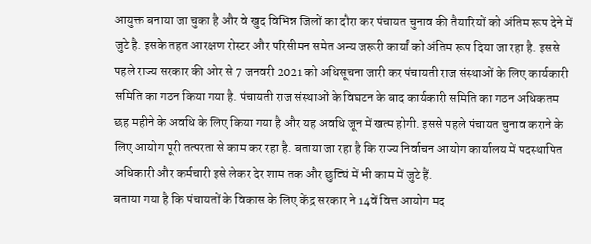आयुक्त बनाया जा चुका है और वे खुद विभिन्न जिलों का दौरा कर पंचायत चुनाव की तैयारियों को अंतिम रूप देने में जुटे है. इसके तहत आरक्षण रोस्टर और परिसीमन समेत अन्य जरूरी कार्यां को अंतिम रूप दिया जा रहा है. इससे पहले राज्य सरकार की ओर से 7 जनवरी 2021 को अधिसूचना जारी कर पंचायती राज संस्थाओं के लिए कार्यकारी समिति का गठन किया गया है. पंचायती राज संस्थाओं के विघटन के बाद कार्यकारी समिति का गठन अधिकतम छह महीने के अवधि के लिए किया गया है और यह अवधि जून में खत्म होगी. इससे पहले पंचायत चुनाव कराने के लिए आयोग पूरी तत्परता से काम कर रहा है. बताया जा रहा है कि राज्य निर्वाचन आयोग कार्यालय में पदस्थापित अधिकारी और कर्मचारी इसे लेकर देर शाम तक और छुट्यिं में भी काम में जुटे हैं.
बताया गया है कि पंचायतों के विकास के लिए केंद्र सरकार ने 14वें वित्त आयोग मद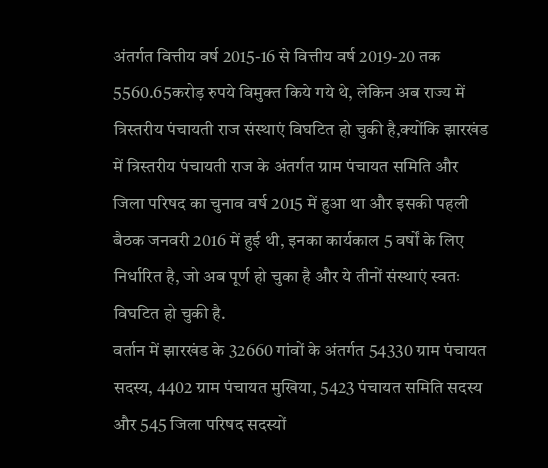अंतर्गत वित्तीय वर्ष 2015-16 से वित्तीय वर्ष 2019-20 तक 5560.65करोड़ रुपये विमुक्त किये गये थे, लेकिन अब राज्य में त्रिस्तरीय पंचायती राज संस्थाएं विघटित हो चुकी है,क्योंकि झारखंड में त्रिस्तरीय पंचायती राज के अंतर्गत ग्राम पंचायत समिति और जिला परिषद का चुनाव वर्ष 2015 में हुआ था और इसकी पहली बैठक जनवरी 2016 में हुई थी, इनका कार्यकाल 5 वर्षों के लिए निर्धारित है, जो अब पूर्ण हो चुका है और ये तीनों संस्थाएं स्वतः विघटित हो चुकी है.
वर्तान में झारखंड के 32660 गांवों के अंतर्गत 54330 ग्राम पंचायत सदस्य, 4402 ग्राम पंचायत मुखिया, 5423 पंचायत समिति सदस्य और 545 जिला परिषद सदस्यों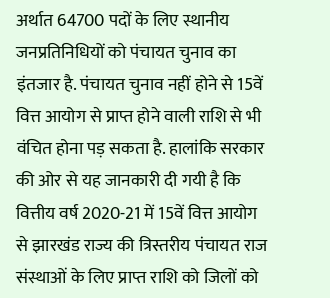अर्थात 64700 पदों के लिए स्थानीय जनप्रतिनिधियों को पंचायत चुनाव का इंतजार है. पंचायत चुनाव नहीं होने से 15वें वित्त आयोग से प्राप्त होने वाली राशि से भी वंचित होना पड़ सकता है. हालांकि सरकार की ओर से यह जानकारी दी गयी है कि वित्तीय वर्ष 2020-21 में 15वें वित्त आयोग से झारखंड राज्य की त्रिस्तरीय पंचायत राज संस्थाओं के लिए प्राप्त राशि को जिलों को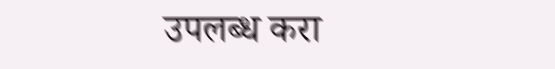उपलब्ध करा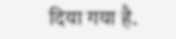दिया गया है.